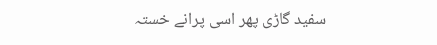سفید گاڑی پھر اسی پرانے خستہ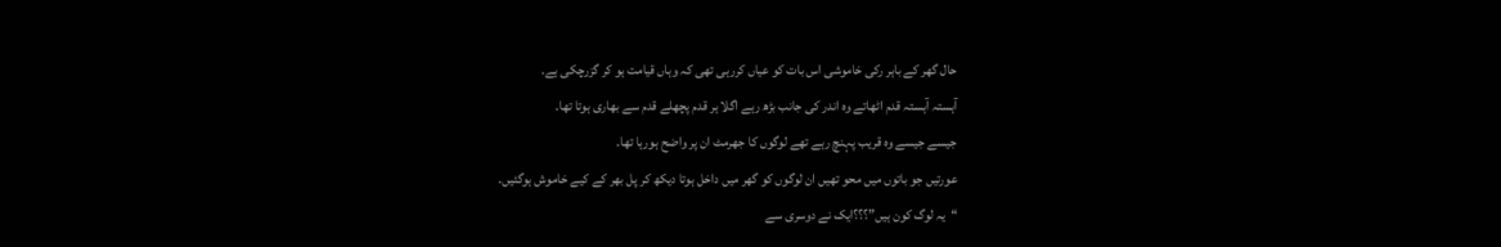حال گھر کے باہر رکی خاموشی اس بات کو عیاں کررہی تھی کہ وہاں قیامت ہو کر گزرچکی ہے۔
آہستہ آہستہ قدم اٹھاتے وہ اندر کی جانب بڑھ رہے اگلا ہر قدم پچھلے قدم سے بھاری ہوتا تھا۔
جیسے جیسے وہ قریب پہنچ رہے تھے لوگوں کا جھرمٹ ان پر واضح ہورہا تھا۔
عورتیں جو باتوں میں محو تھیں ان لوگوں کو گھر میں داخل ہوتا دیکھ کر پل بھر کے کیے خاموش ہوگئیں۔
“یہ لوگ کون ہیں”؟؟؟ایک نے دوسری سے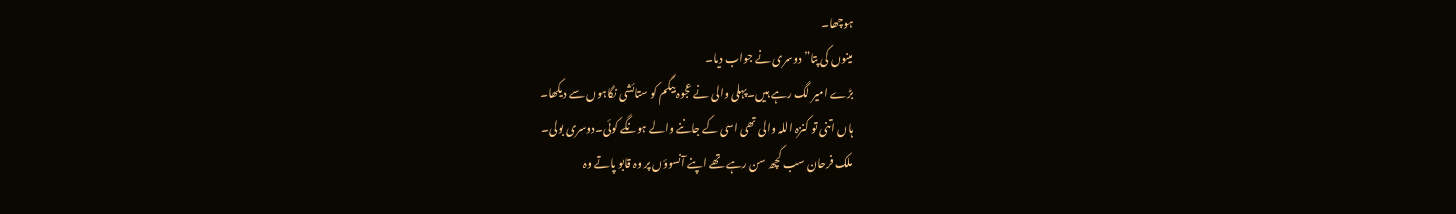ہوچھا۔
مینوں کی پتا” دوسری نے جواب دیا۔
بڑے امیر لگ رہے ہیں۔پہلی والی نے عجوہ بیگم کو ستائشی نگاہوں سے دیکھا۔
ہاں اتنی تو کنزہ اللہ والی تھی اسی کے جاننے والے ہونگے کوئی۔دوسری بولی۔
ملک فرحان سب کچھ سن رہے تھے اپنے آنسوؤں پر وہ قابو پاتے وہ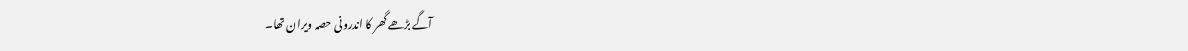آگے بڑھے گھر کا اندرونی حصہ ویران تھا۔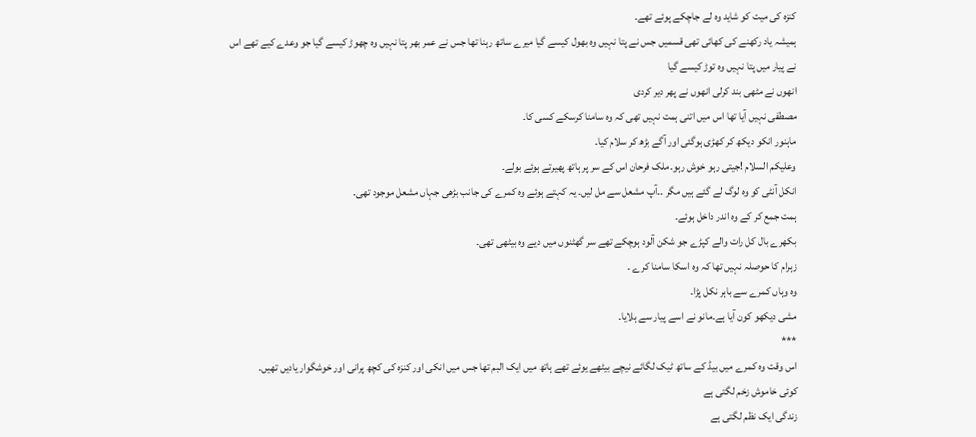کنزہ کی میت کو شاید وہ لے جاچکے پوئے تھے۔
ہمیشہ یاد رکھنے کی کھائی تھی قسمیں جس نے پتا نہیں وہ بھول کیسے گیا میرے ساتھ رہنا تھا جس نے عمر بھر پتا نہیں وہ چھوڑ کیسے گیا جو وعدے کیے تھے اس نے پیار میں پتا نہیں وہ توڑ کیسے گیا
انھوں نے مٹھی بند کرلی انھوں نے پھر دیر کردی
مصطفی نہیں آیا تھا اس میں اتنی ہمت نہیں تھی کہ وہ سامنا کرسکے کسی کا۔
ماہنور انکو دیکھ کر کھڑی ہوگئی اور آگے بڑھ کر سلام کیا۔
وعلیکم السلام !جیتی رہو خوش رہو۔ملک فرحان اس کے سر پر ہاتھ پھیرتے ہوئے بولے۔
انکل آنٹی کو وہ لوگ لے گئے ہیں مگر ۔۔آپ مشعل سے مل لیں۔ یہ کہتے ہوئے وہ کمرے کی جانب بڑھی جہاں مشعل موجود تھی۔
ہمت جمع کر کے وہ اندر داخل ہوئے۔
بکھرے بال کل رات والے کپڑے جو شکن آلود ہوچکے تھے سر گھٹنوں میں دیے وہ بیٹھی تھی۔
زہرام کا حوصلہ نہیں تھا کہ وہ اسکا سامنا کرے ۔
وہ وہاں کمرے سے باہر نکل پڑا۔
مشی دیکھو کون آیا ہے۔مانو نے اسے پیار سے ہلایا۔
***
اس وقت وہ کمرے میں بیڈ کے ساتھ ٹیک لگائے نیچے بیٹھے یوئے تھے ہاتھ میں ایک البم تھا جس میں انکی اور کنزہ کی کچھ پرانی اور خوشگوار یادیں تھیں۔
کوئی خاموش زخم لگتی ہے
زندگی ایک نظم لگتی ہے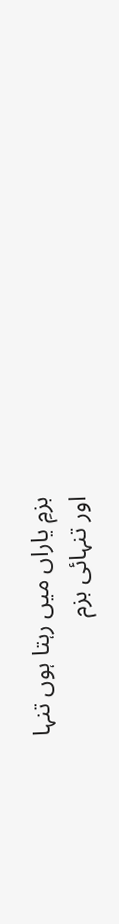بزمِ یاراں میں رہتا ہوں تنہا
اور تنہائی بزم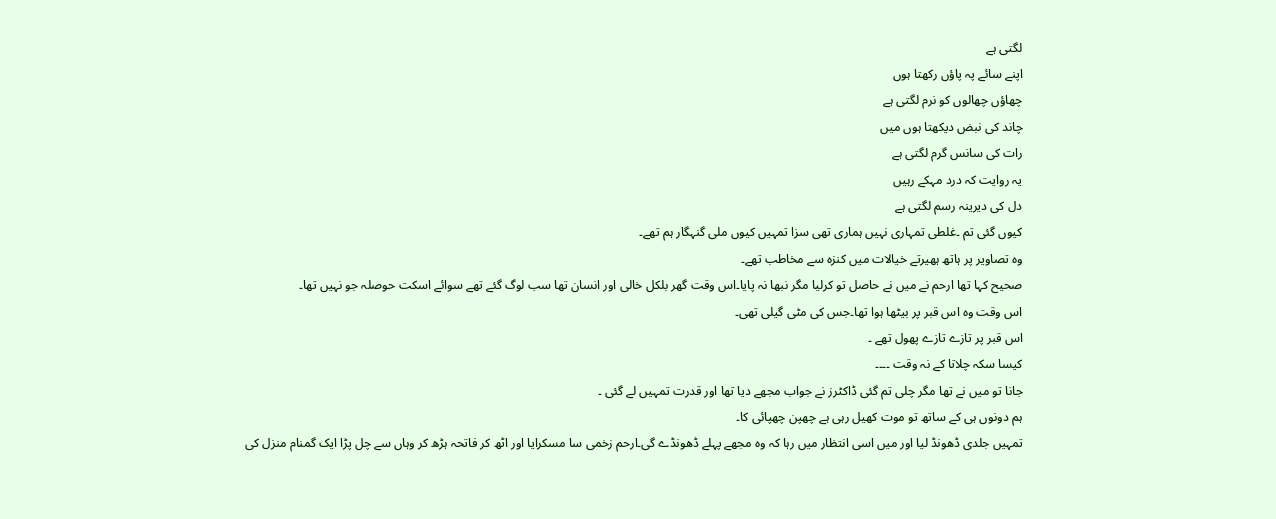لگتی ہے
اپنے سائے پہ پاؤں رکھتا ہوں
چھاؤں چھالوں کو نرم لگتی ہے
چاند کی نبض دیکھتا ہوں میں
رات کی سانس گرم لگتی ہے
یہ روایت کہ درد مہکے رہیں
دل کی دیرینہ رسم لگتی ہے
کیوں گئی تم ۔غلطی تمہاری نہیں ہماری تھی سزا تمہیں کیوں ملی گنہگار ہم تھے۔
وہ تصاویر پر ہاتھ ہھیرتے خیالات میں کنزہ سے مخاطب تھے۔
صحیح کہا تھا ارحم نے میں نے حاصل تو کرلیا مگر نبھا نہ پایا۔اس وقت گھر بلکل خالی اور انسان تھا سب لوگ گئے تھے سوائے اسکت حوصلہ جو نہیں تھا۔
اس وقت وہ اس قبر پر بیٹھا ہوا تھا۔جس کی مٹی گیلی تھی۔
اس قبر پر تازے تازے پھول تھے ۔
کیسا سکہ چلاتا کے نہ وقت ۔۔۔۔
جانا تو میں نے تھا مگر چلی تم گئی ڈاکٹرز نے جواب مجھے دیا تھا اور قدرت تمہیں لے گئی ۔
ہم دونوں ہی کے ساتھ تو موت کھیل رہی ہے چھپن چھپائی کا۔
تمہیں جلدی ڈھونڈ لیا اور میں اسی انتظار میں رہا کہ وہ مجھے پہلے ڈھونڈے گی۔ارحم زخمی سا مسکرایا اور اٹھ کر فاتحہ ہڑھ کر وہاں سے چل پڑا ایک گمنام منزل کی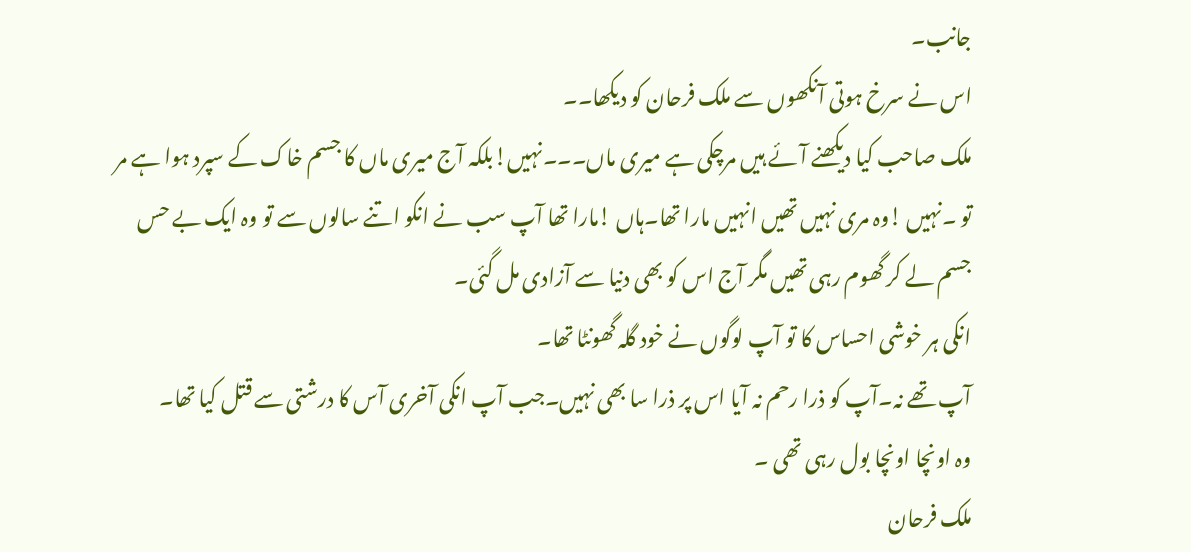جانب۔
اس نے سرخ ہوتی آنکھوں سے ملک فرحان کو دیکھا۔۔
ملک صاحب کیا دیکھنے آئے ہیں مرچکی ہے میری ماں۔۔۔نہیں!بلکہ آج میری ماں کا جسم خاک کے سپرد ہوا ہے مر تو ۔نہیں !وہ مری نہیں تھیں انہیں مارا تھا۔ہاں !مارا تھا آپ سب نے انکو اتنے سالوں سے تو وہ ایک بے حس جسم لے کر گھوم رہی تھیں مگر آج اس کو بھی دنیا سے آزادی مل گئی۔
انکی ہر خوشی احساس کا تو آپ لوگوں نے خود گلہ گھونٹا تھا۔
آپ تھے نہ۔آپ کو ذرا رحم نہ آیا اس پر ذرا سا بھی نہیں۔جب آپ انکی آخری آس کا درشتی سے قتل کیا تھا۔
وہ اونچا اونچا بول رہی تھی ۔
ملک فرحان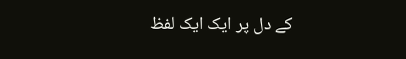کے دل پر ایک ایک لفظ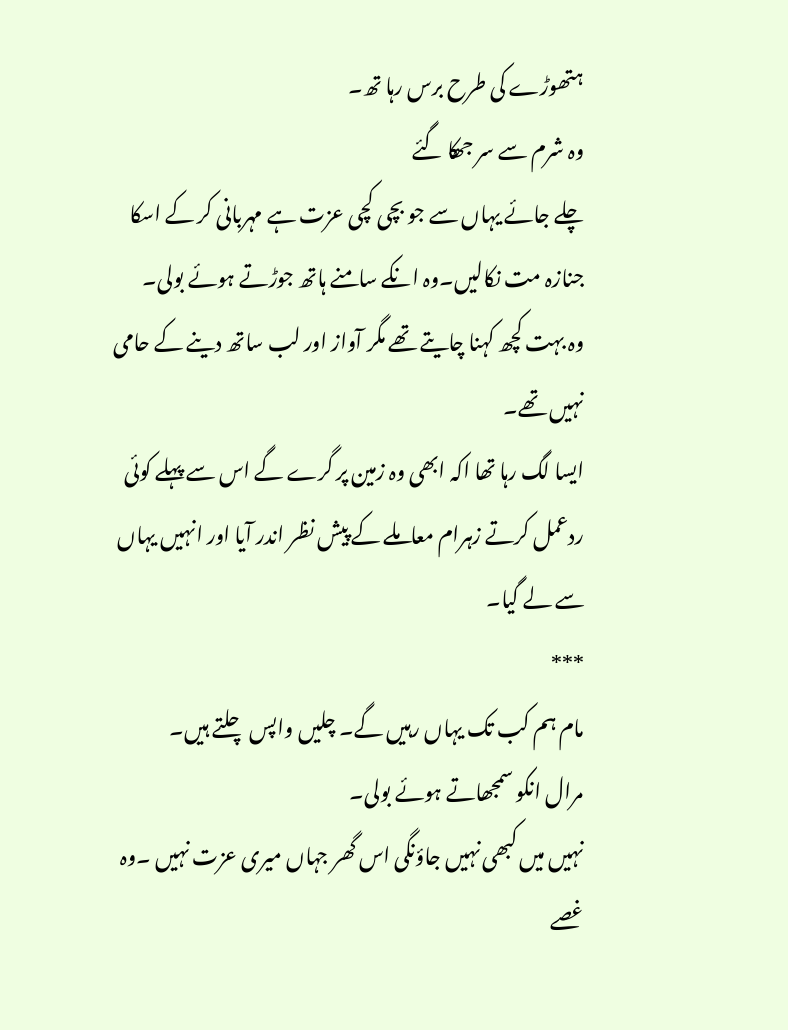ہتھوڑے کی طرح برس رہا تھ۔
وہ شرم سے سر جھکا گئے
چلے جائے یہاں سے جو بچی کچی عزت ہے مہربانی کر کے اسکا جنازہ مت نکالیں۔وہ انکے سامنے ہاتھ جوڑتے ہوئے بولی۔
وہ بہت کچھ کہنا چایتے تھے مگر آواز اور لب ساتھ دینے کے حامی نہیں تھے۔
ایسا لگ رہا تھا اکہ ابھی وہ زمین پر گرے گے اس سے پہلے کوئی ردعمل کرتے زہرام معاملے کے پیش نظر اندر آیا اور انہیں یہاں سے لے گیا۔
***
مام ہم کب تک یہاں رہیں گے۔ چلیں واپس چلتے ہیں۔
مرال انکو سمجھاتے ہوئے بولی۔
نہیں میں کبھی نہیں جاؤنگی اس گھر جہاں میری عزت نہیں ۔وہ غصے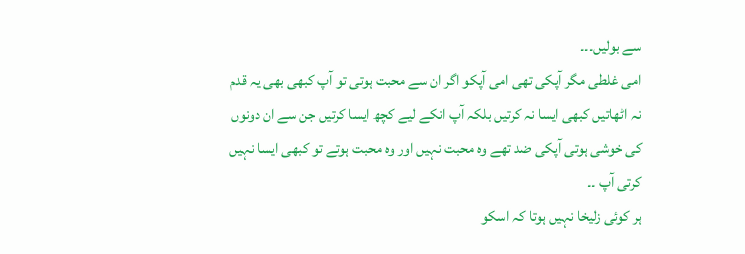سے بولیں۔۔۔
امی غلطی مگر آپکی تھی امی آپکو اگر ان سے محبت ہوتی تو آپ کبھی بھی یہ قدم نہ اٹھاتیں کبھی ایسا نہ کرتیں بلکہ آپ انکے لیے کچھ ایسا کرتیں جن سے ان دونوں کی خوشی ہوتی آپکی ضد تھے وہ محبت نہیں اور وہ محبت ہوتے تو کبھی ایسا نہیں کرتی آپ ۔۔
ہر کوئی زلیخا نہیں ہوتا کہ اسکو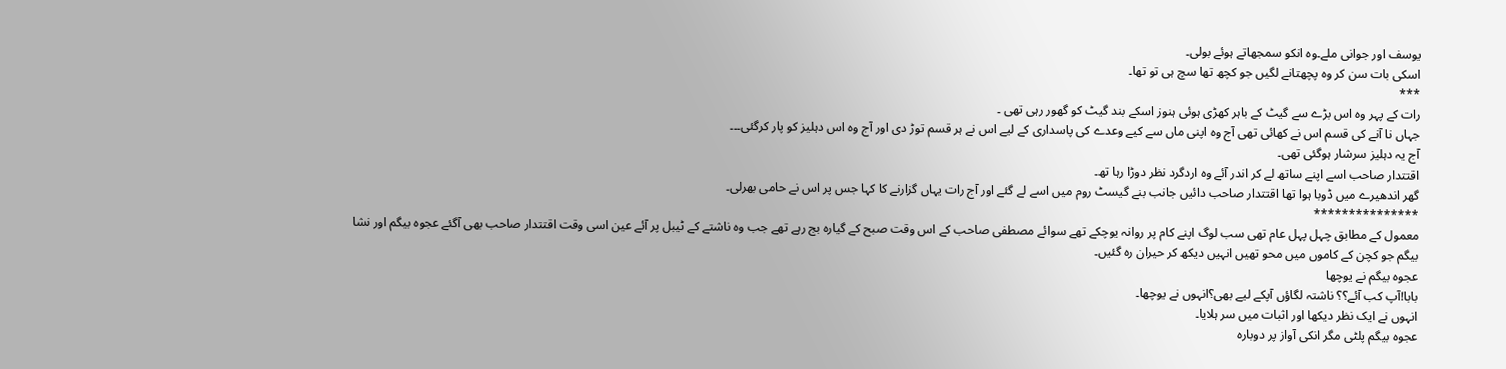یوسف اور جوانی ملے۔وہ انکو سمجھاتے ہوئے بولی۔
اسکی بات سن کر وہ پچھتانے لگیں جو کچھ تھا سچ ہی تو تھا۔
***
رات کے پہر وہ اس بڑے سے گیٹ کے باہر کھڑی ہوئی ہنوز اسکے بند گیٹ کو گھور رہی تھی ۔
جہاں نا آنے کی قسم اس نے کھائی تھی آج وہ اپنی ماں سے کیے وعدے کی پاسداری کے لیے اس نے ہر قسم توڑ دی اور آج وہ اس دہلیز کو پار کرگئی۔۔۔
آج یہ دہلیز سرشار ہوگئی تھی۔
اقتتدار صاحب اسے اپنے ساتھ لے کر اندر آئے وہ اردگرد نظر دوڑا رہا تھ۔
گھر اندھیرے میں ڈوبا ہوا تھا اقتتدار صاحب دائیں جانب بنے گیسٹ روم میں اسے لے گئے اور آج رات یہاں گزارنے کا کہا جس پر اس نے حامی بھرلی۔
***************
معمول کے مطابق چہل پہل عام تھی سب لوگ اپنے کام پر روانہ یوچکے تھے سوائے مصطفی صاحب کے اس وقت صبح کے گیارہ بج رہے تھے جب وہ ناشتے کے ٹیبل پر آئے عین اسی وقت اقتتدار صاحب بھی آگئے عجوہ بیگم اور نشا بیگم جو کچن کے کاموں میں محو تھیں انہیں دیکھ کر حیران رہ گئیں۔
عجوہ بیگم نے یوچھا
بابا!آپ کب آئے؟؟ ناشتہ لگاؤں آپکے لیے بھی؟انہوں نے یوچھا۔
انہوں نے ایک نظر دیکھا اور اثبات میں سر ہلایا۔
عجوہ بیگم پلٹی مگر انکی آواز پر دوبارہ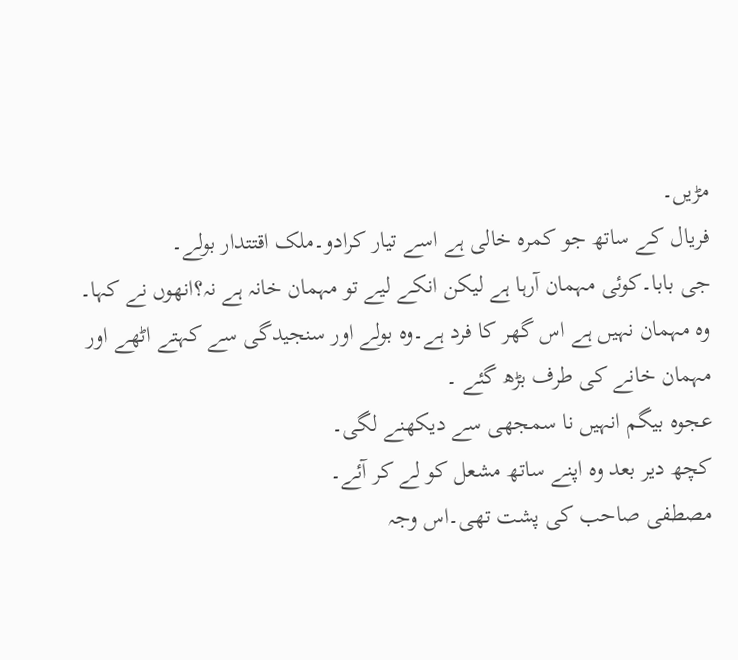مڑیں۔
فریال کے ساتھ جو کمرہ خالی ہے اسے تیار کرادو۔ملک اقتتدار بولے۔
جی بابا۔کوئی مہمان آرہا ہے لیکن انکے لیے تو مہمان خانہ ہے نہ؟انھوں نے کہا۔
وہ مہمان نہیں ہے اس گھر کا فرد ہے۔وہ بولے اور سنجیدگی سے کہتے اٹھے اور مہمان خانے کی طرف بڑھ گئے ۔
عجوہ بیگم انہیں نا سمجھی سے دیکھنے لگی۔
کچھ دیر بعد وہ اپنے ساتھ مشعل کو لے کر آئے۔
مصطفی صاحب کی پشت تھی۔اس وجہ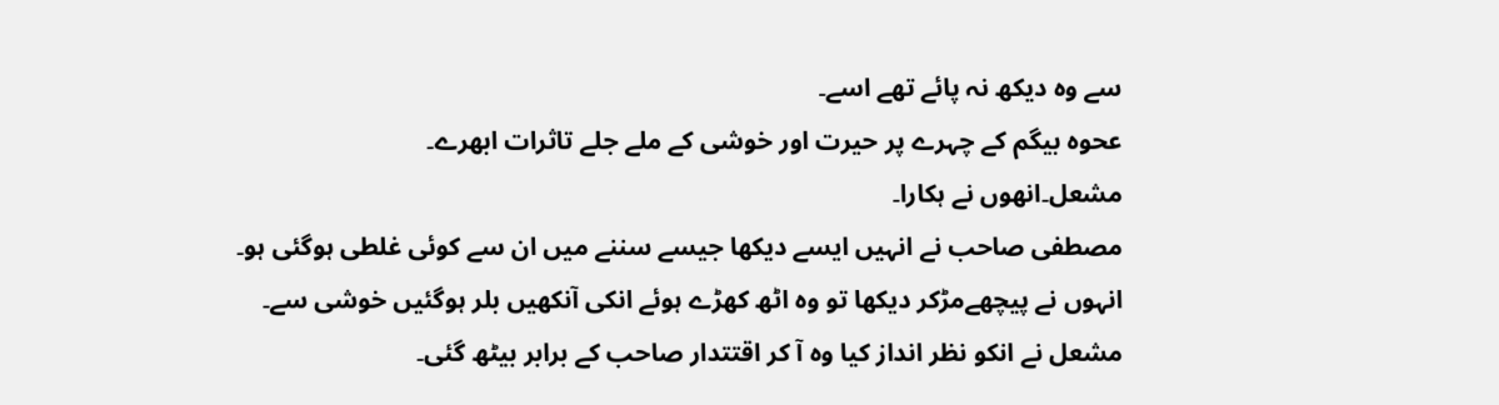سے وہ دیکھ نہ پائے تھے اسے۔
عحوہ بیگم کے چہرے پر حیرت اور خوشی کے ملے جلے تاثرات ابھرے۔
مشعل۔انھوں نے ہکارا۔
مصطفی صاحب نے انہیں ایسے دیکھا جیسے سننے میں ان سے کوئی غلطی ہوگئی ہو۔
انہوں نے پیچھےمڑکر دیکھا تو وہ اٹھ کھڑے ہوئے انکی آنکھیں بلر ہوگئیں خوشی سے۔
مشعل نے انکو نظر انداز کیا وہ آ کر اقتتدار صاحب کے برابر بیٹھ گئی۔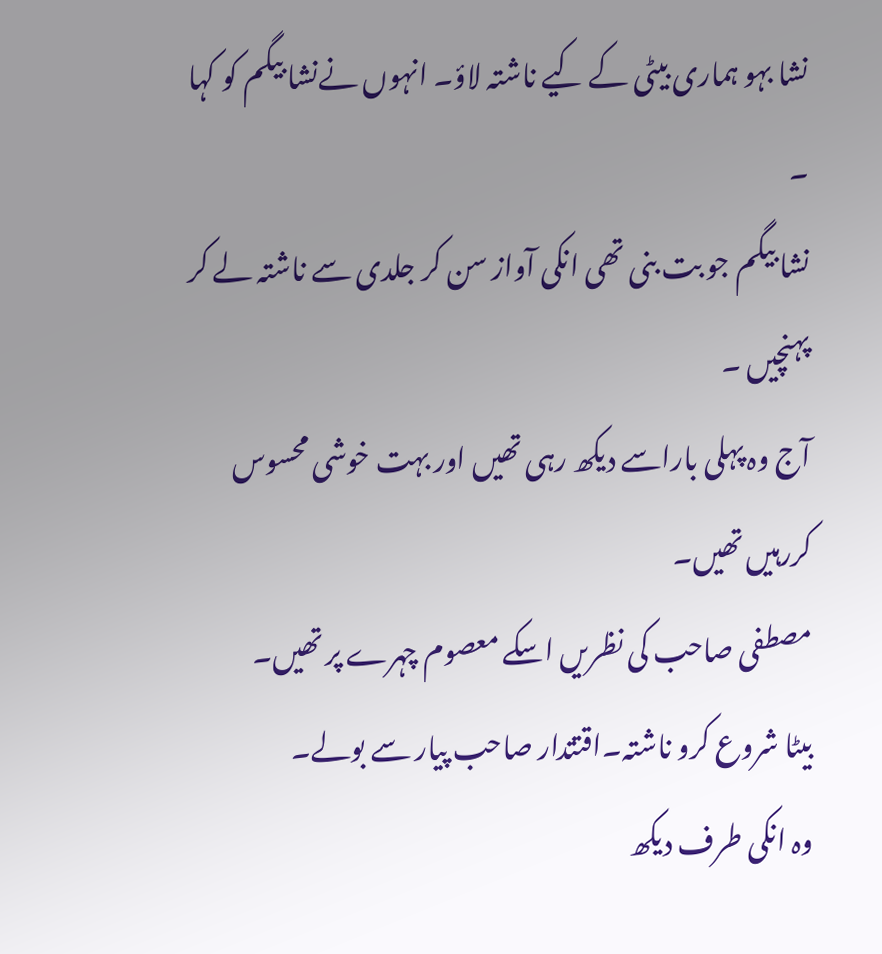نشا بہو ہماری بیٹی کے کیے ناشتہ لاؤ۔ انہوں نےنشا بیگم کو کہا ۔
نشا بیگم جو بت بنی تھی انکی آواز سن کر جلدی سے ناشتہ لے کر پہنچیں ۔
آج وہ پہلی باراسے دیکھ رہی تھیں اور بہت خوشی محسوس کررہیں تھیں۔
مصطفی صاحب کی نظریں اسکے معصوم چہرے پر تھیں۔
بیٹا شروع کرو ناشتہ۔اقتتدار صاحب پیار سے بولے۔
وہ انکی طرف دیکھ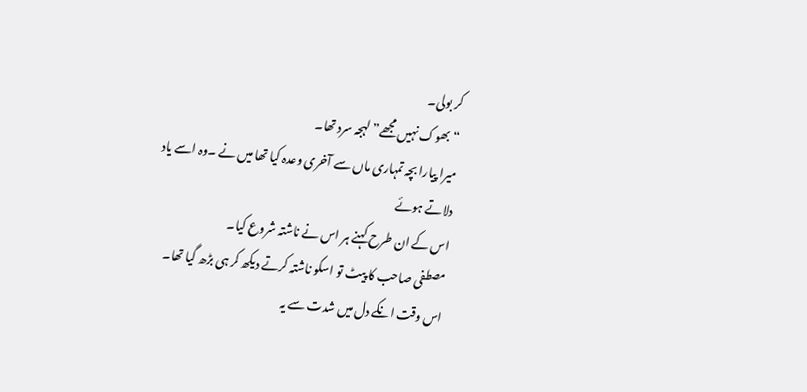کر بولی۔
“بھوک نہیں مجھے” لہجہ سرد تھا۔
میرا پیارا بچہ تمہاری ماں سے آخری وعدہ کیا تھا میں نے ۔وہ اسے یاد دلاتے ہوئے
اس کے ان طرح کہنے ہر اس نے ناشتہ شروع کیا۔
مصطفی صاحب کا پیٹ تو اسکو ناشتہ کرتے دیکھ کر ہی بڑھ گیا تھا۔
اس وقت انکے دل میں شدت سے یہ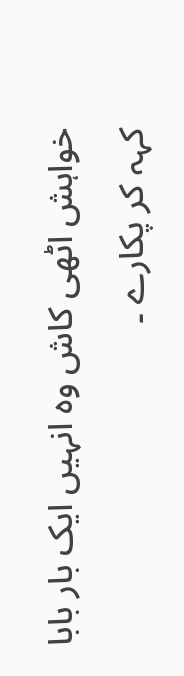خواہش اٹھی کاش وہ انہیں ایک بار بابا کہہ کر پکارے ۔